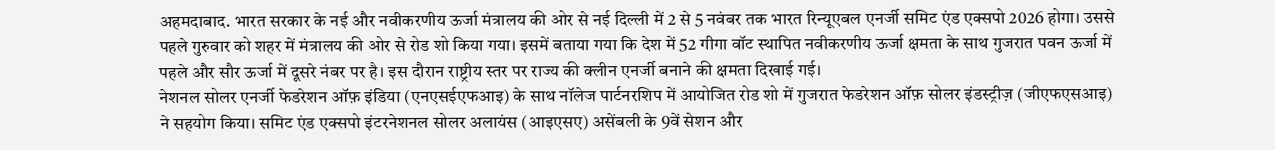अहमदाबाद. भारत सरकार के नई और नवीकरणीय ऊर्जा मंत्रालय की ओर से नई दिल्ली में 2 से 5 नवंबर तक भारत रिन्यूएबल एनर्जी समिट एंड एक्सपो 2026 होगा। उससे पहले गुरुवार को शहर में मंत्रालय की ओर से रोड शो किया गया। इसमें बताया गया कि देश में 52 गीगा वॉट स्थापित नवीकरणीय ऊर्जा क्षमता के साथ गुजरात पवन ऊर्जा में पहले और सौर ऊर्जा में दूसरे नंबर पर है। इस दौरान राष्ट्रीय स्तर पर राज्य की क्लीन एनर्जी बनाने की क्षमता दिखाई गई।
नेशनल सोलर एनर्जी फेडरेशन ऑफ़ इंडिया (एनएसईएफआइ) के साथ नॉलेज पार्टनरशिप में आयोजित रोड शो में गुजरात फेडरेशन ऑफ़ सोलर इंडस्ट्रीज़ (जीएफएसआइ) ने सहयोग किया। समिट एंड एक्सपो इंटरनेशनल सोलर अलायंस (आइएसए) असेंबली के 9वें सेशन और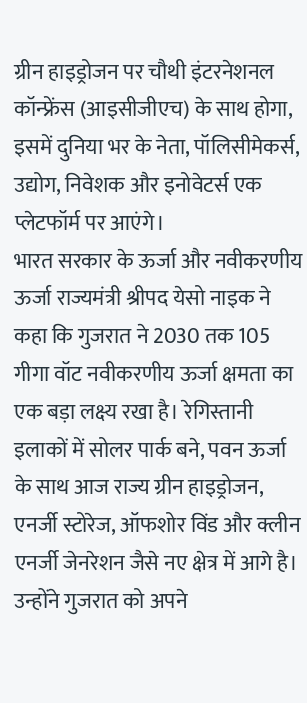ग्रीन हाइड्रोजन पर चौथी इंटरनेशनल कॉन्फ्रेंस (आइसीजीएच) के साथ होगा, इसमें दुनिया भर के नेता, पॉलिसीमेकर्स, उद्योग, निवेशक और इनोवेटर्स एक प्लेटफॉर्म पर आएंगे।
भारत सरकार के ऊर्जा और नवीकरणीय ऊर्जा राज्यमंत्री श्रीपद येसो नाइक ने कहा कि गुजरात ने 2030 तक 105 गीगा वॉट नवीकरणीय ऊर्जा क्षमता का एक बड़ा लक्ष्य रखा है। रेगिस्तानी इलाकों में सोलर पार्क बने, पवन ऊर्जा के साथ आज राज्य ग्रीन हाइड्रोजन, एनर्जी स्टोरेज, ऑफशोर विंड और क्लीन एनर्जी जेनरेशन जैसे नए क्षेत्र में आगे है। उन्होंने गुजरात को अपने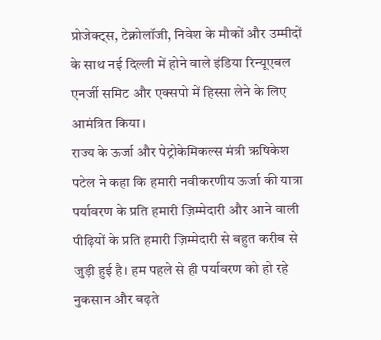प्रोजेक्ट्स, टेक्नोलॉजी, निवेश के मौकों और उम्मीदों के साथ नई दिल्ली में होने वाले इंडिया रिन्यूएबल एनर्जी समिट और एक्सपो में हिस्सा लेने के लिए आमंत्रित किया।
राज्य के ऊर्जा और पेट्रोकेमिकल्स मंत्री ऋषिकेश पटेल ने कहा कि हमारी नवीकरणीय ऊर्जा की यात्रा पर्यावरण के प्रति हमारी ज़िम्मेदारी और आने वाली पीढ़ियों के प्रति हमारी ज़िम्मेदारी से बहुत करीब से जुड़ी हुई है। हम पहले से ही पर्यावरण को हो रहे नुकसान और बढ़ते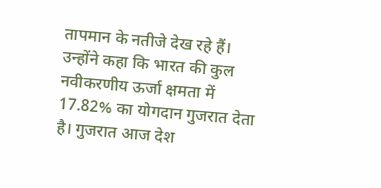तापमान के नतीजे देख रहे हैं। उन्होंने कहा कि भारत की कुल नवीकरणीय ऊर्जा क्षमता में 17.82% का योगदान गुजरात देता है। गुजरात आज देश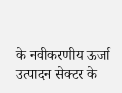के नवीकरणीय ऊर्जा उत्पादन सेक्टर के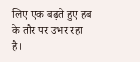लिए एक बढ़ते हुए हब के तौर पर उभर रहा है।